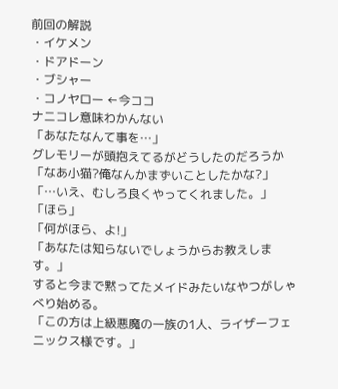前回の解説
・イケメン
・ドアドーン
・ブシャー
・コノヤロー ←今ココ
ナニコレ意味わかんない
「あなたなんて事を…」
グレモリーが頭抱えてるがどうしたのだろうか
「なあ小猫?俺なんかまずいことしたかな?」
「…いえ、むしろ良くやってくれました。」
「ほら」
「何がほら、よ!」
「あなたは知らないでしょうからお教えします。」
すると今まで黙ってたメイドみたいなやつがしゃべり始める。
「この方は上級悪魔の一族の1人、ライザーフェニックス様です。」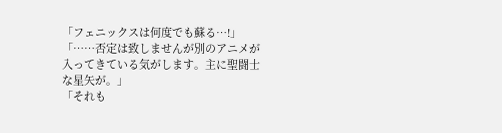「フェニックスは何度でも蘇る…!」
「……否定は致しませんが別のアニメが入ってきている気がします。主に聖闘士な星矢が。」
「それも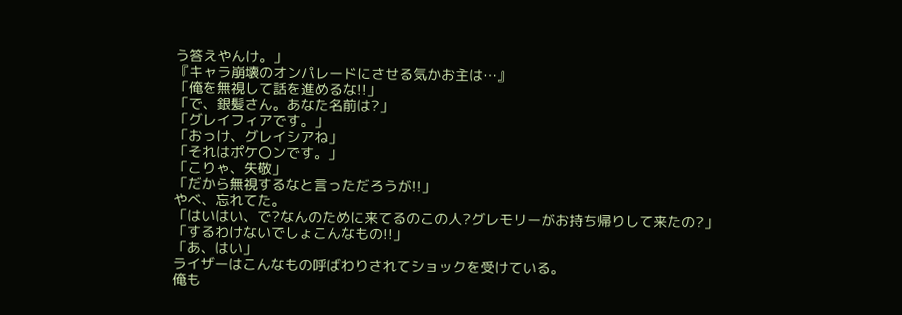う答えやんけ。」
『キャラ崩壊のオンパレードにさせる気かお主は…』
「俺を無視して話を進めるな!!」
「で、銀髪さん。あなた名前は?」
「グレイフィアです。」
「おっけ、グレイシアね」
「それはポケ〇ンです。」
「こりゃ、失敬」
「だから無視するなと言っただろうが!!」
やべ、忘れてた。
「はいはい、で?なんのために来てるのこの人?グレモリーがお持ち帰りして来たの?」
「するわけないでしょこんなもの!!」
「あ、はい」
ライザーはこんなもの呼ばわりされてショックを受けている。
俺も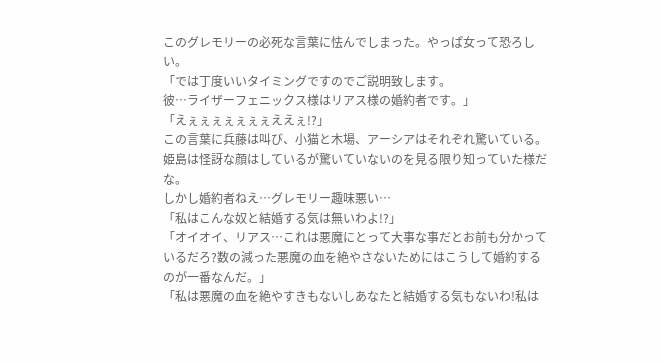このグレモリーの必死な言葉に怯んでしまった。やっぱ女って恐ろしい。
「では丁度いいタイミングですのでご説明致します。
彼…ライザーフェニックス様はリアス様の婚約者です。」
「えぇぇぇぇぇぇぇええぇ!?」
この言葉に兵藤は叫び、小猫と木場、アーシアはそれぞれ驚いている。
姫島は怪訝な顔はしているが驚いていないのを見る限り知っていた様だな。
しかし婚約者ねえ…グレモリー趣味悪い…
「私はこんな奴と結婚する気は無いわよ!?」
「オイオイ、リアス…これは悪魔にとって大事な事だとお前も分かっているだろ?数の減った悪魔の血を絶やさないためにはこうして婚約するのが一番なんだ。」
「私は悪魔の血を絶やすきもないしあなたと結婚する気もないわ!私は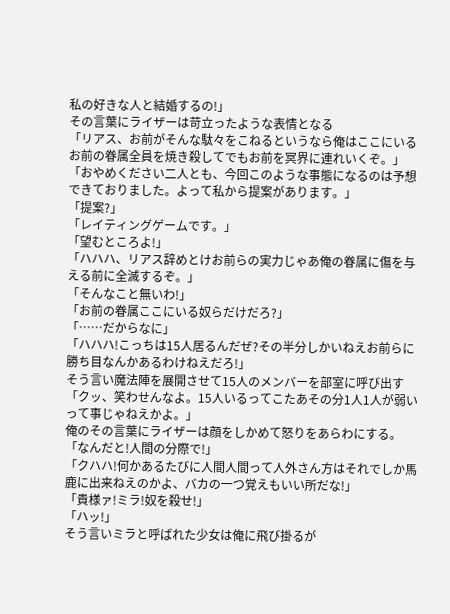私の好きな人と結婚するの!」
その言葉にライザーは苛立ったような表情となる
「リアス、お前がそんな駄々をこねるというなら俺はここにいるお前の眷属全員を焼き殺してでもお前を冥界に連れいくぞ。」
「おやめください二人とも、今回このような事態になるのは予想できておりました。よって私から提案があります。」
「提案?」
「レイティングゲームです。」
「望むところよ!」
「ハハハ、リアス辞めとけお前らの実力じゃあ俺の眷属に傷を与える前に全滅するぞ。」
「そんなこと無いわ!」
「お前の眷属ここにいる奴らだけだろ?」
「……だからなに」
「ハハハ!こっちは15人居るんだぜ?その半分しかいねえお前らに勝ち目なんかあるわけねえだろ!」
そう言い魔法陣を展開させて15人のメンバーを部室に呼び出す
「クッ、笑わせんなよ。15人いるってこたあその分1人1人が弱いって事じゃねえかよ。」
俺のその言葉にライザーは顔をしかめて怒りをあらわにする。
「なんだと!人間の分際で!」
「クハハ!何かあるたびに人間人間って人外さん方はそれでしか馬鹿に出来ねえのかよ、バカの一つ覚えもいい所だな!」
「貴様ァ!ミラ!奴を殺せ!」
「ハッ!」
そう言いミラと呼ばれた少女は俺に飛び掛るが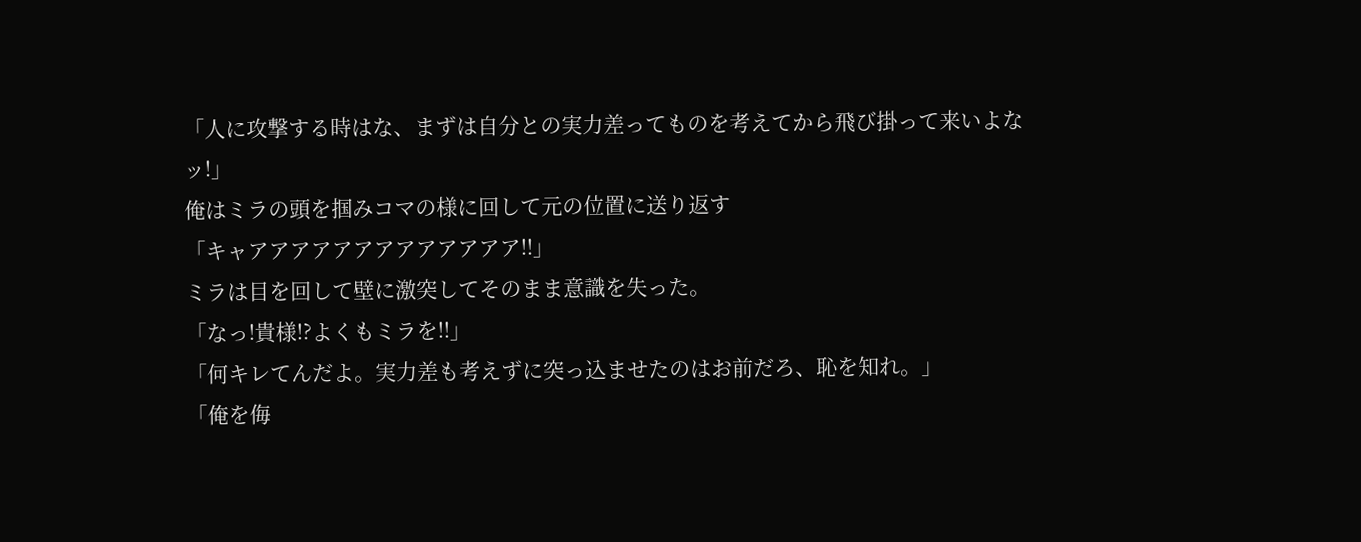「人に攻撃する時はな、まずは自分との実力差ってものを考えてから飛び掛って来いよなッ!」
俺はミラの頭を掴みコマの様に回して元の位置に送り返す
「キャアアアアアアアアアアアアア!!」
ミラは目を回して壁に激突してそのまま意識を失った。
「なっ!貴様!?よくもミラを!!」
「何キレてんだよ。実力差も考えずに突っ込ませたのはお前だろ、恥を知れ。」
「俺を侮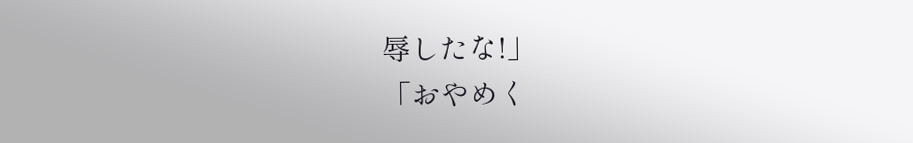辱したな!」
「おやめく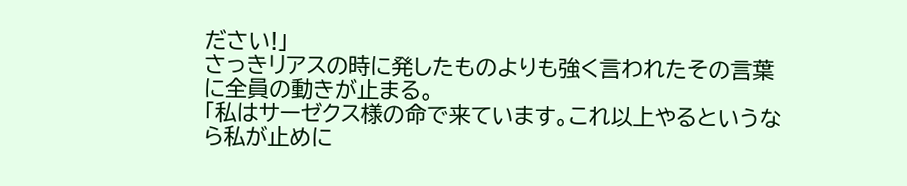ださい!」
さっきリアスの時に発したものよりも強く言われたその言葉に全員の動きが止まる。
「私はサーゼクス様の命で来ています。これ以上やるというなら私が止めに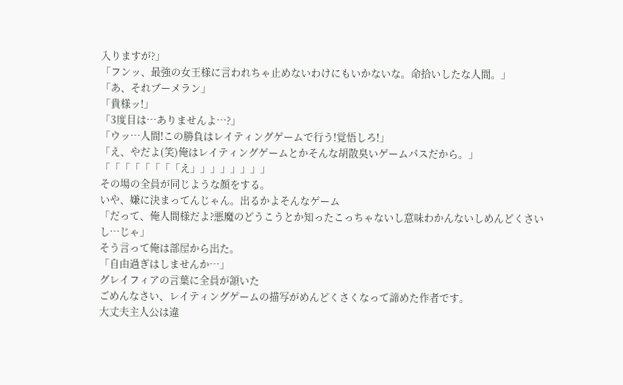入りますが?」
「フンッ、最強の女王様に言われちゃ止めないわけにもいかないな。命拾いしたな人間。」
「あ、それブーメラン」
「貴様ッ!」
「3度目は…ありませんよ…?」
「ウッ…人間!この勝負はレイティングゲームで行う!覚悟しろ!」
「え、やだよ(笑)俺はレイティングゲームとかそんな胡散臭いゲームパスだから。」
「「「「「「「「え」」」」」」」」
その場の全員が同じような顔をする。
いや、嫌に決まってんじゃん。出るかよそんなゲーム
「だって、俺人間様だよ?悪魔のどうこうとか知ったこっちゃないし意味わかんないしめんどくさいし…じゃ」
そう言って俺は部屋から出た。
「自由過ぎはしませんか…」
グレイフィアの言葉に全員が頷いた
ごめんなさい、レイティングゲームの描写がめんどくさくなって諦めた作者です。
大丈夫主人公は違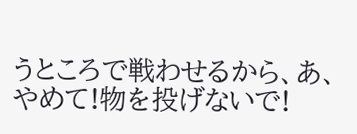うところで戦わせるから、あ、やめて!物を投げないで!